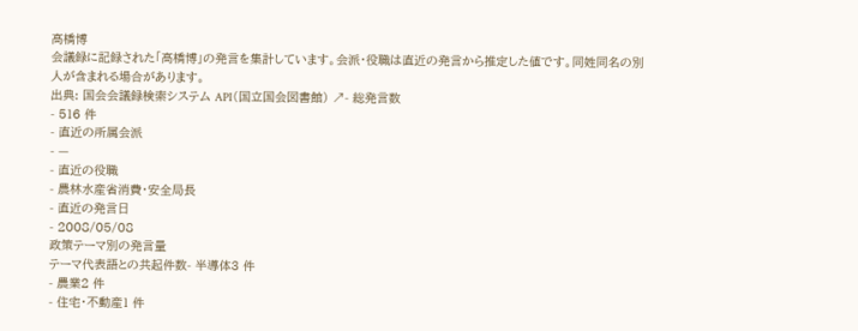高橋博
会議録に記録された「高橋博」の発言を集計しています。会派・役職は直近の発言から推定した値です。同姓同名の別人が含まれる場合があります。
出典: 国会会議録検索システム API(国立国会図書館) ↗- 総発言数
- 516 件
- 直近の所属会派
- —
- 直近の役職
- 農林水産省消費・安全局長
- 直近の発言日
- 2008/05/08
政策テーマ別の発言量
テーマ代表語との共起件数- 半導体3 件
- 農業2 件
- 住宅・不動産1 件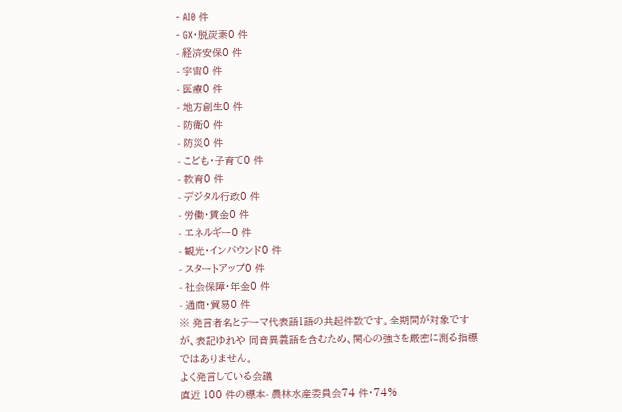- AI0 件
- GX・脱炭素0 件
- 経済安保0 件
- 宇宙0 件
- 医療0 件
- 地方創生0 件
- 防衛0 件
- 防災0 件
- こども・子育て0 件
- 教育0 件
- デジタル行政0 件
- 労働・賃金0 件
- エネルギー0 件
- 観光・インバウンド0 件
- スタートアップ0 件
- 社会保障・年金0 件
- 通商・貿易0 件
※ 発言者名とテーマ代表語1語の共起件数です。全期間が対象ですが、表記ゆれや 同音異義語を含むため、関心の強さを厳密に測る指標ではありません。
よく発言している会議
直近 100 件の標本- 農林水産委員会74 件・74%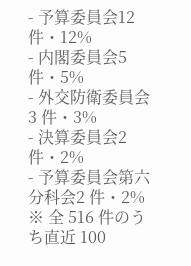- 予算委員会12 件・12%
- 内閣委員会5 件・5%
- 外交防衛委員会3 件・3%
- 決算委員会2 件・2%
- 予算委員会第六分科会2 件・2%
※ 全 516 件のうち直近 100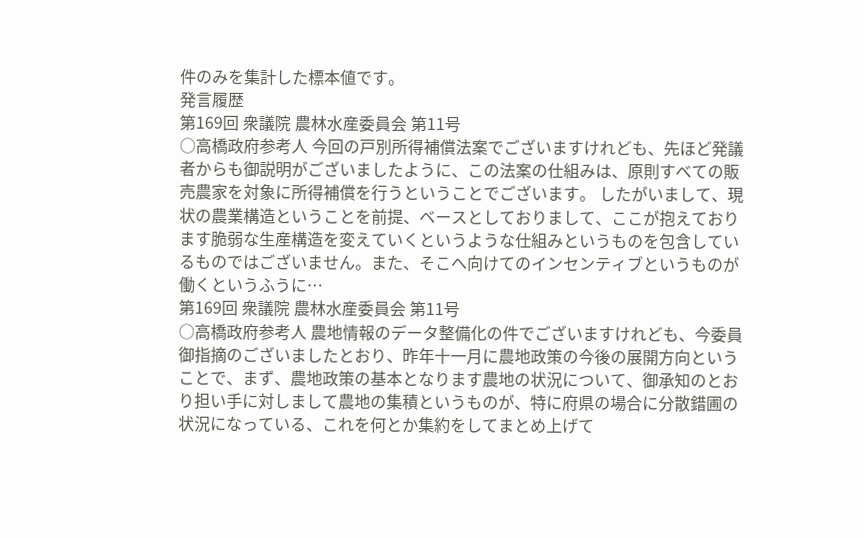件のみを集計した標本値です。
発言履歴
第169回 衆議院 農林水産委員会 第11号
○高橋政府参考人 今回の戸別所得補償法案でございますけれども、先ほど発議者からも御説明がございましたように、この法案の仕組みは、原則すべての販売農家を対象に所得補償を行うということでございます。 したがいまして、現状の農業構造ということを前提、ベースとしておりまして、ここが抱えております脆弱な生産構造を変えていくというような仕組みというものを包含しているものではございません。また、そこへ向けてのインセンティブというものが働くというふうに…
第169回 衆議院 農林水産委員会 第11号
○高橋政府参考人 農地情報のデータ整備化の件でございますけれども、今委員御指摘のございましたとおり、昨年十一月に農地政策の今後の展開方向ということで、まず、農地政策の基本となります農地の状況について、御承知のとおり担い手に対しまして農地の集積というものが、特に府県の場合に分散錯圃の状況になっている、これを何とか集約をしてまとめ上げて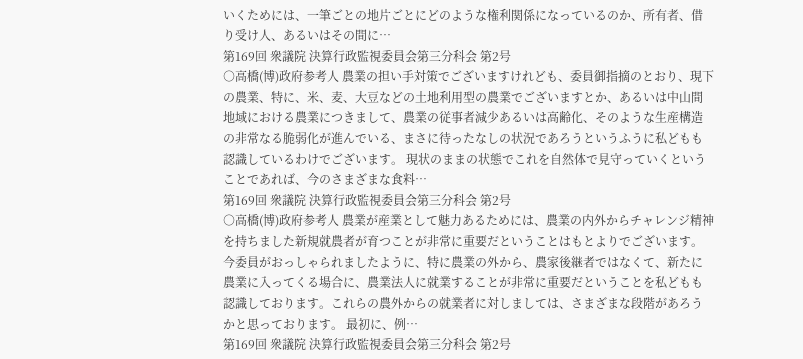いくためには、一筆ごとの地片ごとにどのような権利関係になっているのか、所有者、借り受け人、あるいはその間に…
第169回 衆議院 決算行政監視委員会第三分科会 第2号
○高橋(博)政府参考人 農業の担い手対策でございますけれども、委員御指摘のとおり、現下の農業、特に、米、麦、大豆などの土地利用型の農業でございますとか、あるいは中山間地域における農業につきまして、農業の従事者減少あるいは高齢化、そのような生産構造の非常なる脆弱化が進んでいる、まさに待ったなしの状況であろうというふうに私どもも認識しているわけでございます。 現状のままの状態でこれを自然体で見守っていくということであれば、今のさまざまな食料…
第169回 衆議院 決算行政監視委員会第三分科会 第2号
○高橋(博)政府参考人 農業が産業として魅力あるためには、農業の内外からチャレンジ精神を持ちました新規就農者が育つことが非常に重要だということはもとよりでございます。 今委員がおっしゃられましたように、特に農業の外から、農家後継者ではなくて、新たに農業に入ってくる場合に、農業法人に就業することが非常に重要だということを私どもも認識しております。これらの農外からの就業者に対しましては、さまざまな段階があろうかと思っております。 最初に、例…
第169回 衆議院 決算行政監視委員会第三分科会 第2号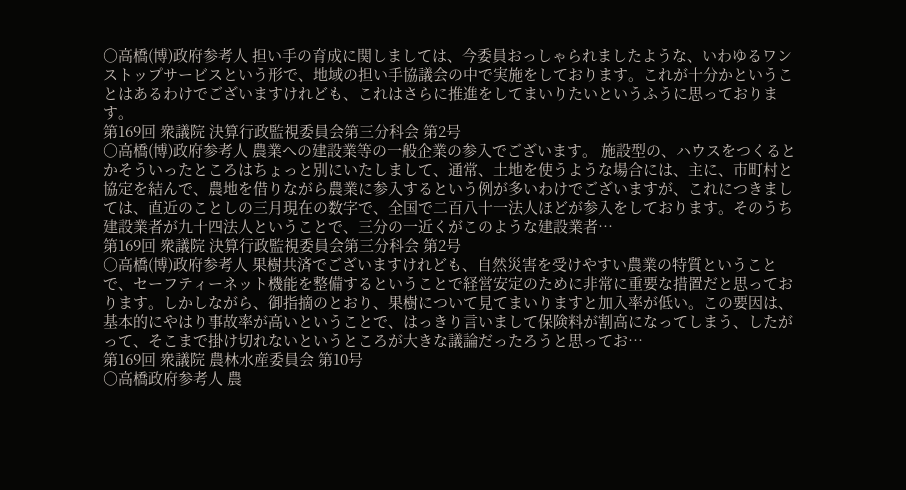○高橋(博)政府参考人 担い手の育成に関しましては、今委員おっしゃられましたような、いわゆるワンストップサービスという形で、地域の担い手協議会の中で実施をしております。これが十分かということはあるわけでございますけれども、これはさらに推進をしてまいりたいというふうに思っております。
第169回 衆議院 決算行政監視委員会第三分科会 第2号
○高橋(博)政府参考人 農業への建設業等の一般企業の参入でございます。 施設型の、ハウスをつくるとかそういったところはちょっと別にいたしまして、通常、土地を使うような場合には、主に、市町村と協定を結んで、農地を借りながら農業に参入するという例が多いわけでございますが、これにつきましては、直近のことしの三月現在の数字で、全国で二百八十一法人ほどが参入をしております。そのうち建設業者が九十四法人ということで、三分の一近くがこのような建設業者…
第169回 衆議院 決算行政監視委員会第三分科会 第2号
○高橋(博)政府参考人 果樹共済でございますけれども、自然災害を受けやすい農業の特質ということで、セーフティーネット機能を整備するということで経営安定のために非常に重要な措置だと思っております。しかしながら、御指摘のとおり、果樹について見てまいりますと加入率が低い。この要因は、基本的にやはり事故率が高いということで、はっきり言いまして保険料が割高になってしまう、したがって、そこまで掛け切れないというところが大きな議論だったろうと思ってお…
第169回 衆議院 農林水産委員会 第10号
○高橋政府参考人 農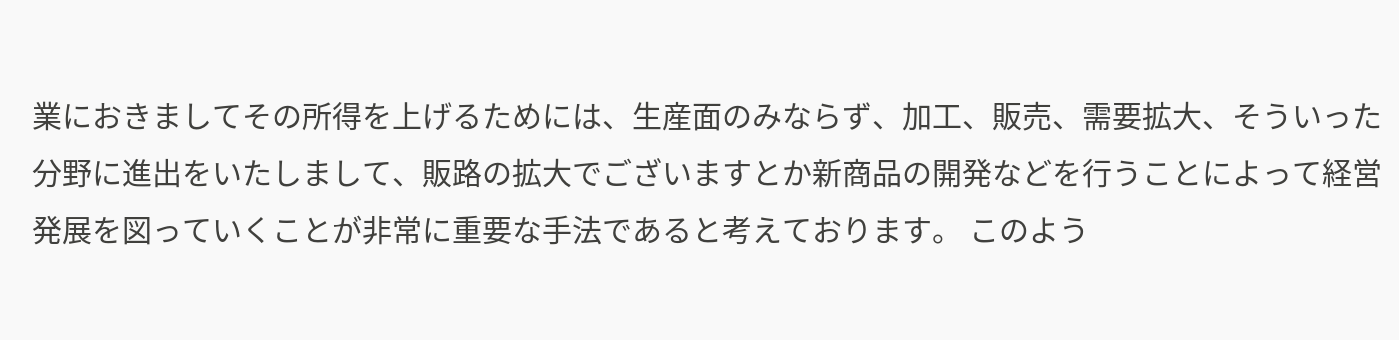業におきましてその所得を上げるためには、生産面のみならず、加工、販売、需要拡大、そういった分野に進出をいたしまして、販路の拡大でございますとか新商品の開発などを行うことによって経営発展を図っていくことが非常に重要な手法であると考えております。 このよう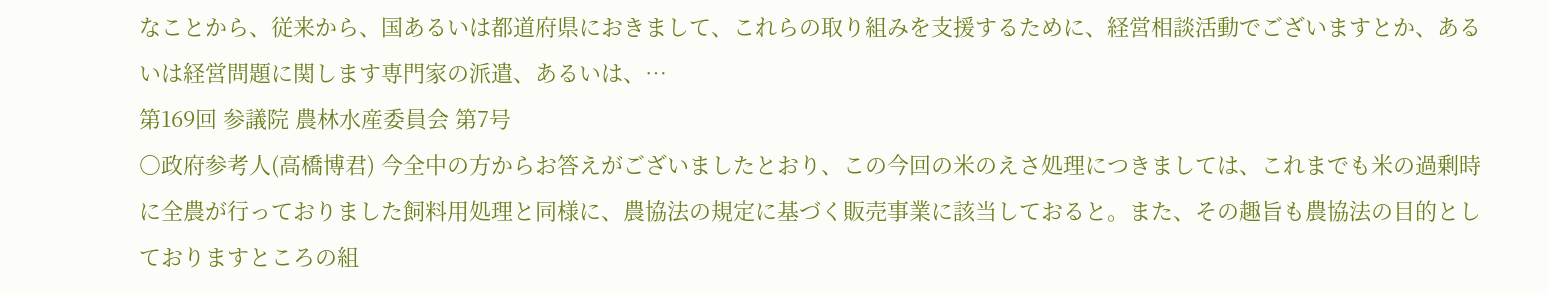なことから、従来から、国あるいは都道府県におきまして、これらの取り組みを支援するために、経営相談活動でございますとか、あるいは経営問題に関します専門家の派遣、あるいは、…
第169回 参議院 農林水産委員会 第7号
○政府参考人(高橋博君) 今全中の方からお答えがございましたとおり、この今回の米のえさ処理につきましては、これまでも米の過剰時に全農が行っておりました飼料用処理と同様に、農協法の規定に基づく販売事業に該当しておると。また、その趣旨も農協法の目的としておりますところの組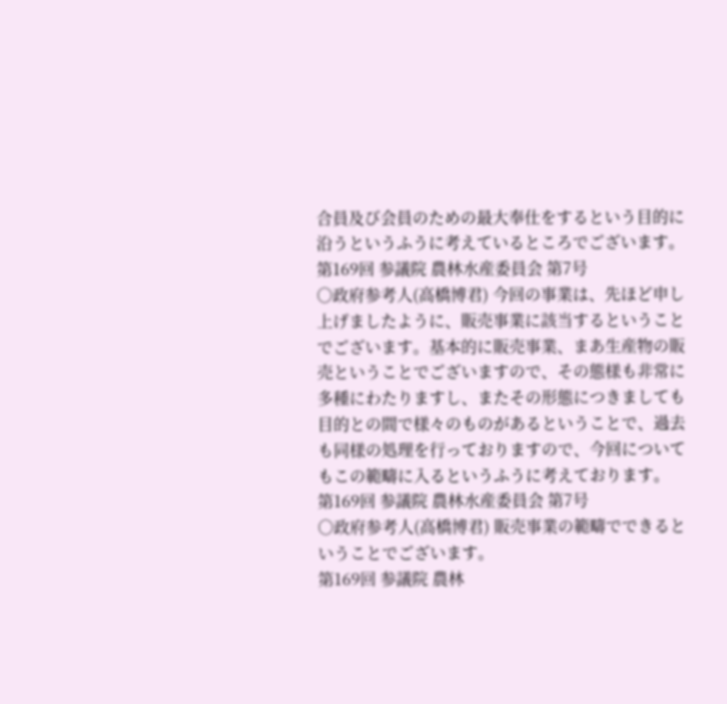合員及び会員のための最大奉仕をするという目的に沿うというふうに考えているところでございます。
第169回 参議院 農林水産委員会 第7号
○政府参考人(高橋博君) 今回の事業は、先ほど申し上げましたように、販売事業に該当するということでございます。基本的に販売事業、まあ生産物の販売ということでございますので、その態様も非常に多種にわたりますし、またその形態につきましても目的との間で様々のものがあるということで、過去も同様の処理を行っておりますので、今回についてもこの範疇に入るというふうに考えております。
第169回 参議院 農林水産委員会 第7号
○政府参考人(高橋博君) 販売事業の範疇でできるということでございます。
第169回 参議院 農林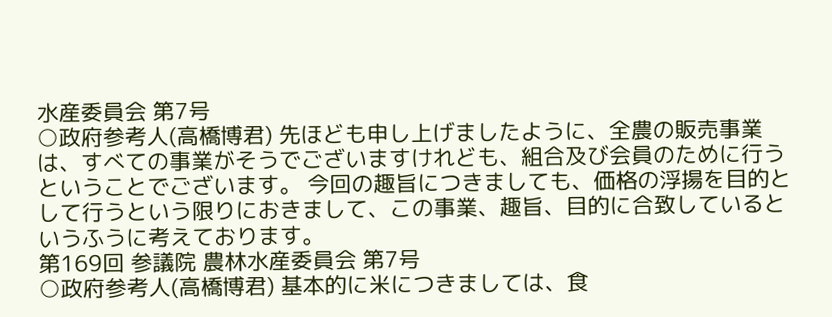水産委員会 第7号
○政府参考人(高橋博君) 先ほども申し上げましたように、全農の販売事業は、すべての事業がそうでございますけれども、組合及び会員のために行うということでございます。 今回の趣旨につきましても、価格の浮揚を目的として行うという限りにおきまして、この事業、趣旨、目的に合致しているというふうに考えております。
第169回 参議院 農林水産委員会 第7号
○政府参考人(高橋博君) 基本的に米につきましては、食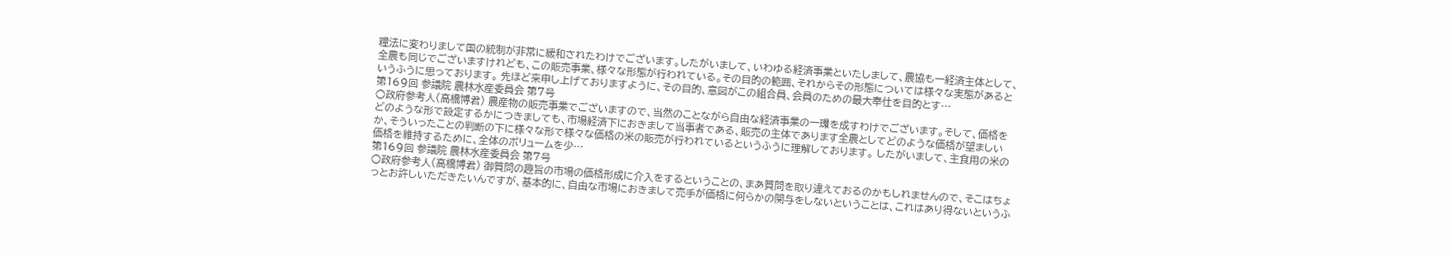糧法に変わりまして国の統制が非常に緩和されたわけでございます。したがいまして、いわゆる経済事業といたしまして、農協も一経済主体として、全農も同じでございますけれども、この販売事業、様々な形態が行われている。その目的の範囲、それからその形態については様々な実態があるというふうに思っております。 先ほど来申し上げておりますように、その目的、意図がこの組合員、会員のための最大奉仕を目的とす…
第169回 参議院 農林水産委員会 第7号
○政府参考人(高橋博君) 農産物の販売事業でございますので、当然のことながら自由な経済事業の一環を成すわけでございます。そして、価格をどのような形で設定するかにつきましても、市場経済下におきまして当事者である、販売の主体であります全農としてどのような価格が望ましいか、そういったことの判断の下に様々な形で様々な価格の米の販売が行われているというふうに理解しております。 したがいまして、主食用の米の価格を維持するために、全体のボリュームを少…
第169回 参議院 農林水産委員会 第7号
○政府参考人(高橋博君) 御質問の趣旨の市場の価格形成に介入をするということの、まあ質問を取り違えておるのかもしれませんので、そこはちょっとお許しいただきたいんですが、基本的に、自由な市場におきまして売手が価格に何らかの関与をしないということは、これはあり得ないというふ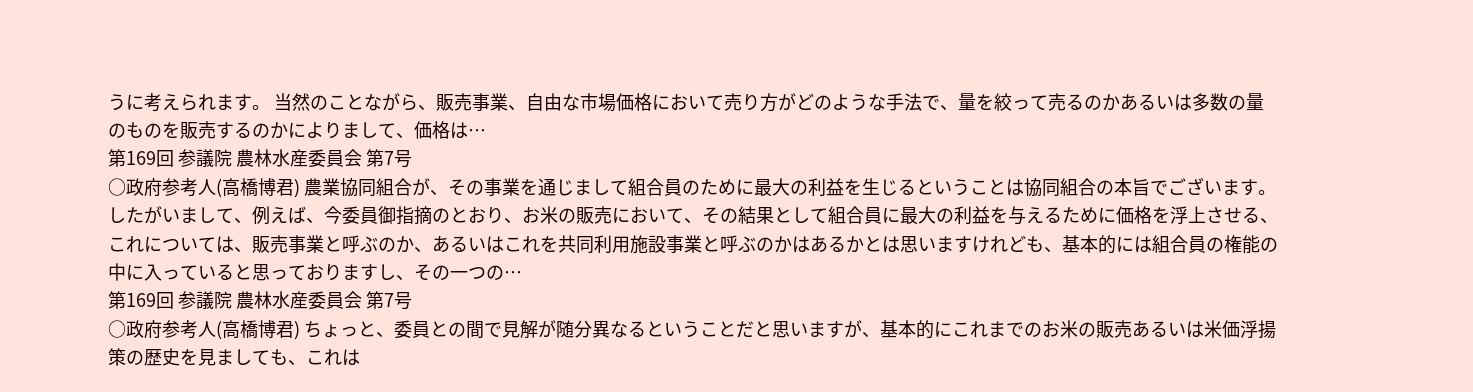うに考えられます。 当然のことながら、販売事業、自由な市場価格において売り方がどのような手法で、量を絞って売るのかあるいは多数の量のものを販売するのかによりまして、価格は…
第169回 参議院 農林水産委員会 第7号
○政府参考人(高橋博君) 農業協同組合が、その事業を通じまして組合員のために最大の利益を生じるということは協同組合の本旨でございます。 したがいまして、例えば、今委員御指摘のとおり、お米の販売において、その結果として組合員に最大の利益を与えるために価格を浮上させる、これについては、販売事業と呼ぶのか、あるいはこれを共同利用施設事業と呼ぶのかはあるかとは思いますけれども、基本的には組合員の権能の中に入っていると思っておりますし、その一つの…
第169回 参議院 農林水産委員会 第7号
○政府参考人(高橋博君) ちょっと、委員との間で見解が随分異なるということだと思いますが、基本的にこれまでのお米の販売あるいは米価浮揚策の歴史を見ましても、これは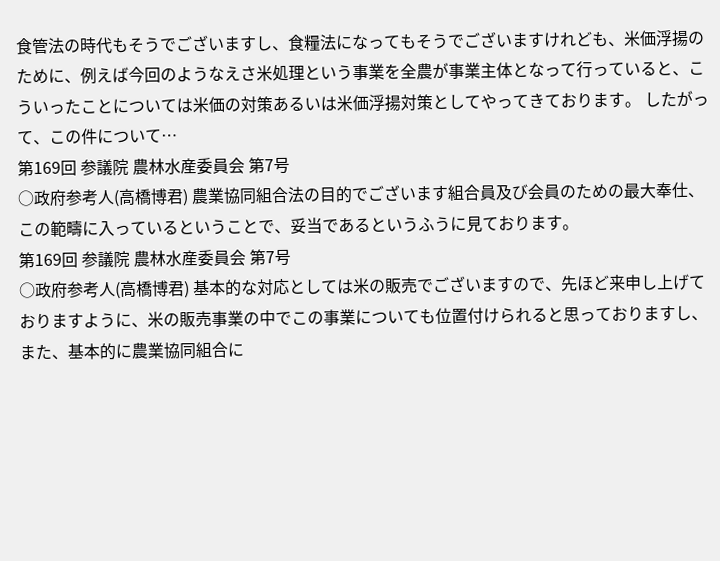食管法の時代もそうでございますし、食糧法になってもそうでございますけれども、米価浮揚のために、例えば今回のようなえさ米処理という事業を全農が事業主体となって行っていると、こういったことについては米価の対策あるいは米価浮揚対策としてやってきております。 したがって、この件について…
第169回 参議院 農林水産委員会 第7号
○政府参考人(高橋博君) 農業協同組合法の目的でございます組合員及び会員のための最大奉仕、この範疇に入っているということで、妥当であるというふうに見ております。
第169回 参議院 農林水産委員会 第7号
○政府参考人(高橋博君) 基本的な対応としては米の販売でございますので、先ほど来申し上げておりますように、米の販売事業の中でこの事業についても位置付けられると思っておりますし、また、基本的に農業協同組合に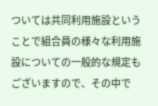ついては共同利用施設ということで組合員の様々な利用施設についての一般的な規定もございますので、その中で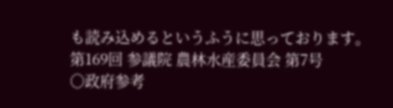も読み込めるというふうに思っております。
第169回 参議院 農林水産委員会 第7号
○政府参考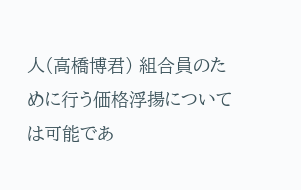人(高橋博君) 組合員のために行う価格浮揚については可能であ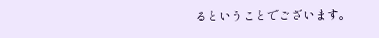るということでございます。